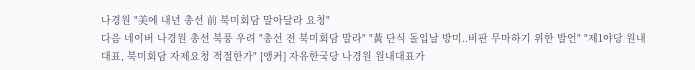나경원 "美에 내년 총선 前 북미회담 말아달라 요청"
다음 네이버 나경원 총선 북풍 우려 "총선 전 북미회담 말라" "黃 단식 돌입날 방미..비판 무마하기 위한 발언" "제1야당 원내대표, 북미회담 자제요청 적절한가" [앵커] 자유한국당 나경원 원내대표가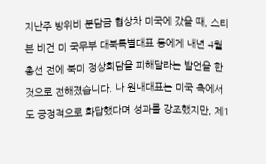지난주 방위비 분담금 협상차 미국에 갔을 때, 스티븐 비건 미 국무부 대북특별대표 등에게 내년 4월 총선 전에 북미 정상회담을 피해달라는 발언을 한 것으로 전해졌습니다. 나 원내대표는 미국 측에서도 긍정적으로 화답했다며 성과를 강조했지만, 제1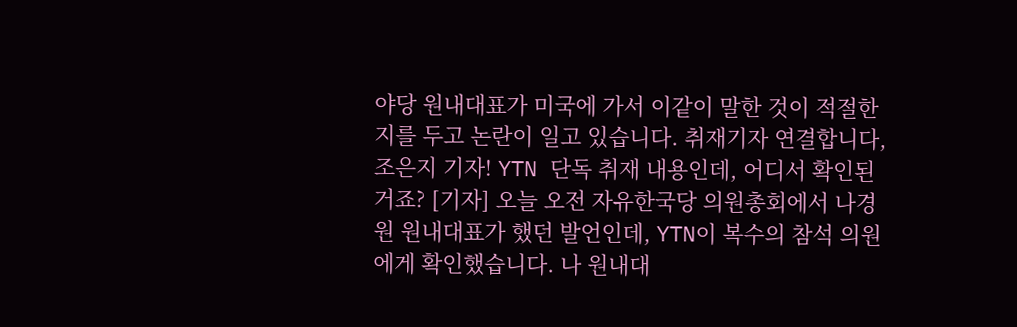야당 원내대표가 미국에 가서 이같이 말한 것이 적절한지를 두고 논란이 일고 있습니다. 취재기자 연결합니다, 조은지 기자! YTN 단독 취재 내용인데, 어디서 확인된 거죠? [기자] 오늘 오전 자유한국당 의원총회에서 나경원 원내대표가 했던 발언인데, YTN이 복수의 참석 의원에게 확인했습니다. 나 원내대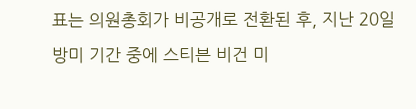표는 의원총회가 비공개로 전환된 후, 지난 20일 방미 기간 중에 스티븐 비건 미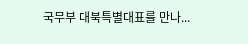국무부 대북특별대표를 만나...